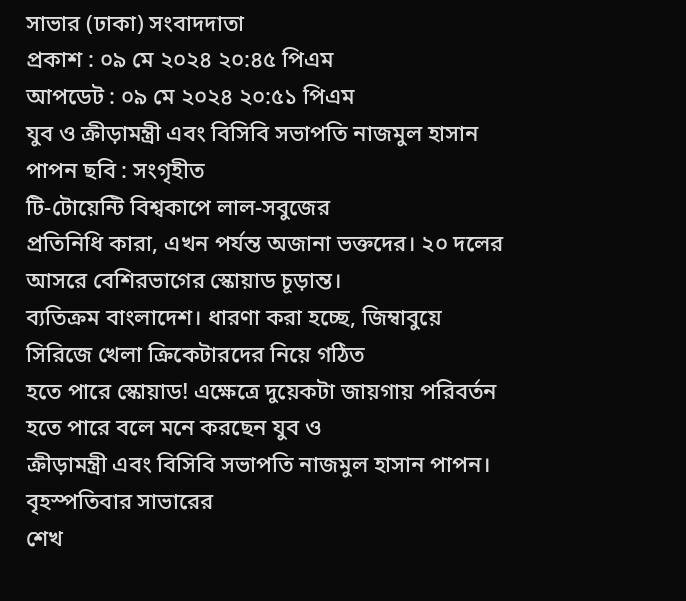সাভার (ঢাকা) সংবাদদাতা
প্রকাশ : ০৯ মে ২০২৪ ২০:৪৫ পিএম
আপডেট : ০৯ মে ২০২৪ ২০:৫১ পিএম
যুব ও ক্রীড়ামন্ত্রী এবং বিসিবি সভাপতি নাজমুল হাসান পাপন ছবি : সংগৃহীত
টি-টোয়েন্টি বিশ্বকাপে লাল-সবুজের
প্রতিনিধি কারা, এখন পর্যন্ত অজানা ভক্তদের। ২০ দলের আসরে বেশিরভাগের স্কোয়াড চূড়ান্ত।
ব্যতিক্রম বাংলাদেশ। ধারণা করা হচ্ছে, জিম্বাবুয়ে সিরিজে খেলা ক্রিকেটারদের নিয়ে গঠিত
হতে পারে স্কোয়াড! এক্ষেত্রে দুয়েকটা জায়গায় পরিবর্তন হতে পারে বলে মনে করছেন যুব ও
ক্রীড়ামন্ত্রী এবং বিসিবি সভাপতি নাজমুল হাসান পাপন।
বৃহস্পতিবার সাভারের
শেখ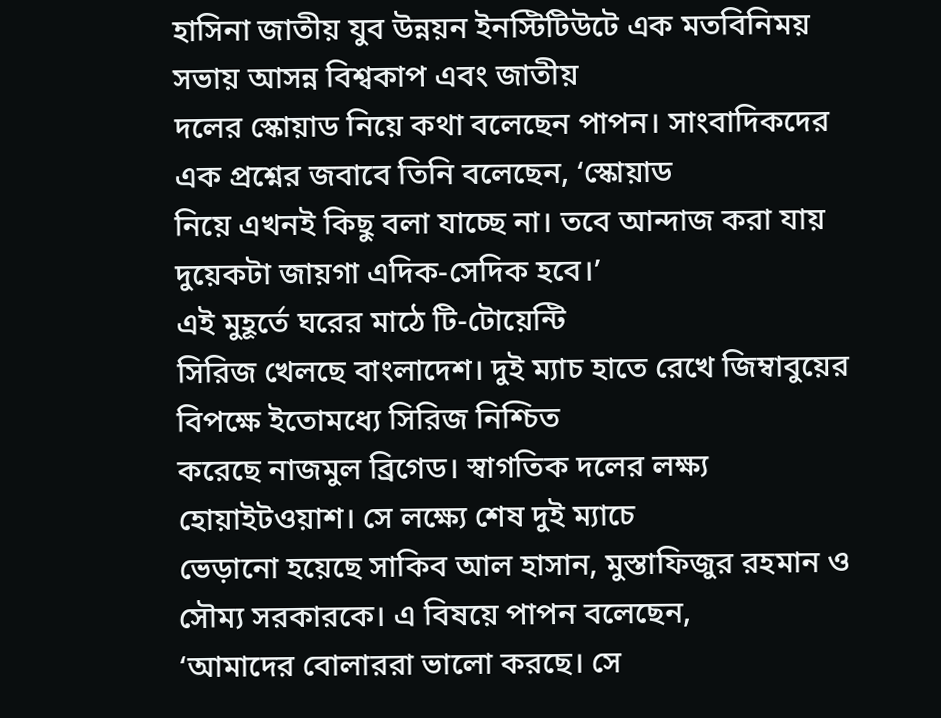হাসিনা জাতীয় যুব উন্নয়ন ইনস্টিটিউটে এক মতবিনিময় সভায় আসন্ন বিশ্বকাপ এবং জাতীয়
দলের স্কোয়াড নিয়ে কথা বলেছেন পাপন। সাংবাদিকদের এক প্রশ্নের জবাবে তিনি বলেছেন, ‘স্কোয়াড
নিয়ে এখনই কিছু বলা যাচ্ছে না। তবে আন্দাজ করা যায় দুয়েকটা জায়গা এদিক-সেদিক হবে।’
এই মুহূর্তে ঘরের মাঠে টি-টোয়েন্টি
সিরিজ খেলছে বাংলাদেশ। দুই ম্যাচ হাতে রেখে জিম্বাবুয়ের বিপক্ষে ইতোমধ্যে সিরিজ নিশ্চিত
করেছে নাজমুল ব্রিগেড। স্বাগতিক দলের লক্ষ্য হোয়াইটওয়াশ। সে লক্ষ্যে শেষ দুই ম্যাচে
ভেড়ানো হয়েছে সাকিব আল হাসান, মুস্তাফিজুর রহমান ও সৌম্য সরকারকে। এ বিষয়ে পাপন বলেছেন,
‘আমাদের বোলাররা ভালো করছে। সে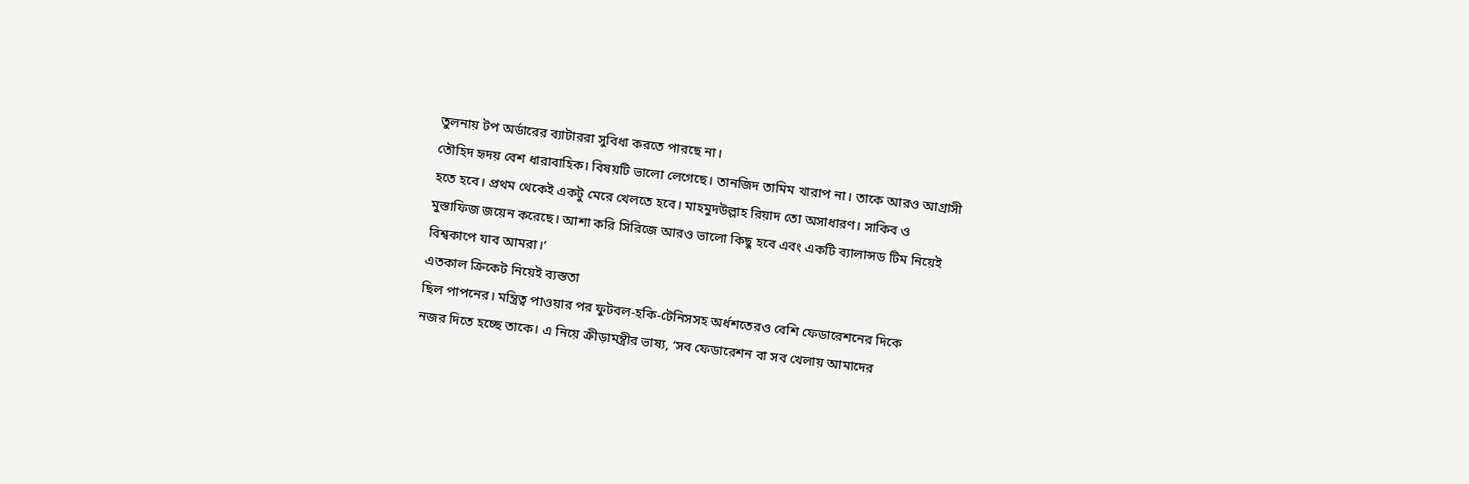তুলনায় টপ অর্ডারের ব্যাটাররা সুবিধা করতে পারছে না।
তৌহিদ হৃদয় বেশ ধারাবাহিক। বিষয়টি ভালো লেগেছে। তানজিদ তামিম খারাপ না। তাকে আরও আগ্রাসী
হতে হবে। প্রথম থেকেই একটু মেরে খেলতে হবে। মাহমুদউল্লাহ রিয়াদ তো অসাধারণ। সাকিব ও
মুস্তাফিজ জয়েন করেছে। আশা করি সিরিজে আরও ভালো কিছু হবে এবং একটি ব্যালান্সড টিম নিয়েই
বিশ্বকাপে যাব আমরা।’
এতকাল ক্রিকেট নিয়েই ব্যস্ততা
ছিল পাপনের। মন্ত্রিত্ব পাওয়ার পর ফুটবল-হকি-টেনিসসহ অর্ধশতেরও বেশি ফেডারেশনের দিকে
নজর দিতে হচ্ছে তাকে। এ নিয়ে ক্রীড়ামন্ত্রীর ভাষ্য, ‘সব ফেডারেশন বা সব খেলায় আমাদের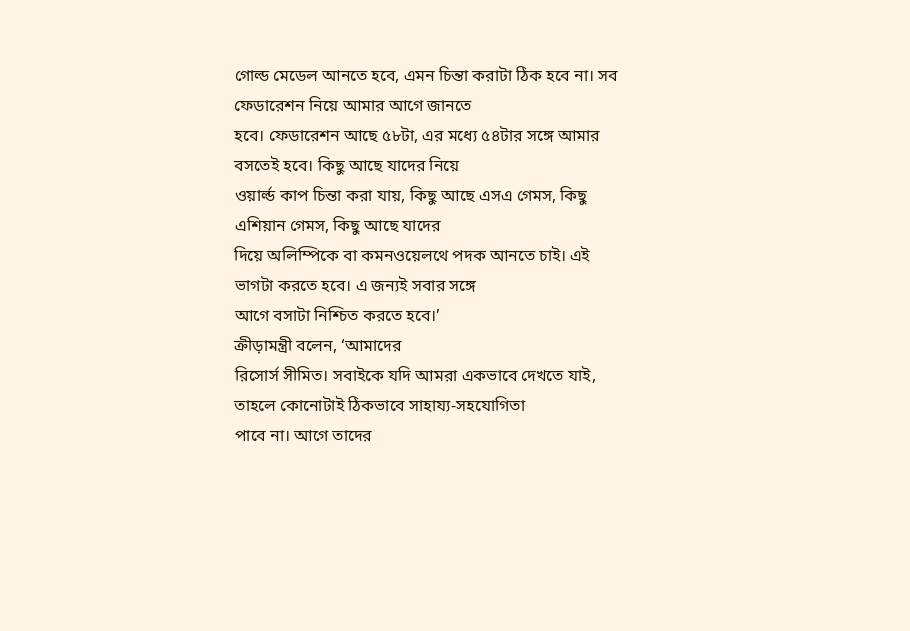গোল্ড মেডেল আনতে হবে, এমন চিন্তা করাটা ঠিক হবে না। সব ফেডারেশন নিয়ে আমার আগে জানতে
হবে। ফেডারেশন আছে ৫৮টা, এর মধ্যে ৫৪টার সঙ্গে আমার বসতেই হবে। কিছু আছে যাদের নিয়ে
ওয়ার্ল্ড কাপ চিন্তা করা যায়, কিছু আছে এসএ গেমস, কিছু এশিয়ান গেমস, কিছু আছে যাদের
দিয়ে অলিম্পিকে বা কমনওয়েলথে পদক আনতে চাই। এই ভাগটা করতে হবে। এ জন্যই সবার সঙ্গে
আগে বসাটা নিশ্চিত করতে হবে।’
ক্রীড়ামন্ত্রী বলেন, ‘আমাদের
রিসোর্স সীমিত। সবাইকে যদি আমরা একভাবে দেখতে যাই, তাহলে কোনোটাই ঠিকভাবে সাহায্য-সহযোগিতা
পাবে না। আগে তাদের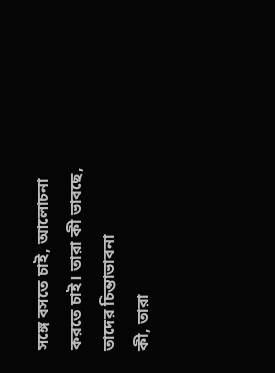সঙ্গে বসতে চাই, আলোচনা করতে চাই। তারা কী ভাবছে, তাদের চিন্তাভাবনা
কী, তারা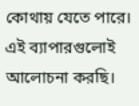কোথায় যেতে পারে। এই ব্যাপারগুলোই আলোচনা করছি।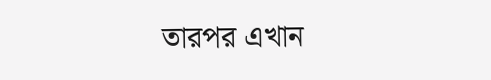তারপর এখান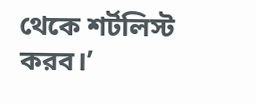থেকে শর্টলিস্ট
করব।’